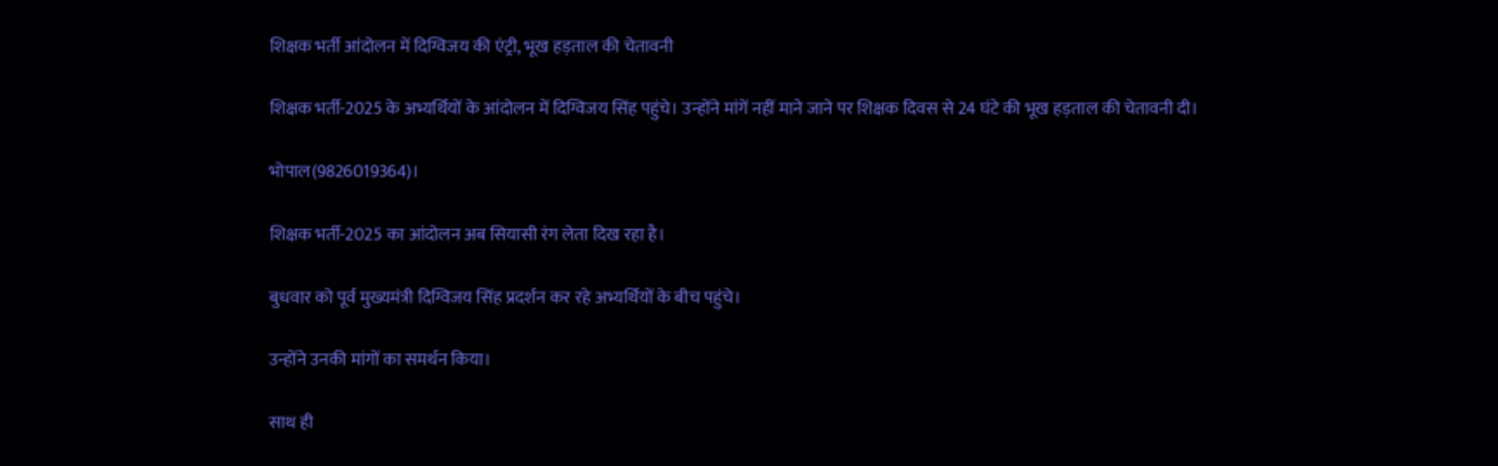शिक्षक भर्ती आंदोलन में दिग्विजय की एंट्री, भूख हड़ताल की चेतावनी

शिक्षक भर्ती-2025 के अभ्यर्थियों के आंदोलन में दिग्विजय सिंह पहुंचे। उन्होंने मांगें नहीं माने जाने पर शिक्षक दिवस से 24 घंटे की भूख हड़ताल की चेतावनी दी।

भोपाल(9826019364)।

शिक्षक भर्ती-2025 का आंदोलन अब सियासी रंग लेता दिख रहा है।

बुधवार को पूर्व मुख्यमंत्री दिग्विजय सिंह प्रदर्शन कर रहे अभ्यर्थियों के बीच पहुंचे।

उन्होंने उनकी मांगों का समर्थन किया।

साथ ही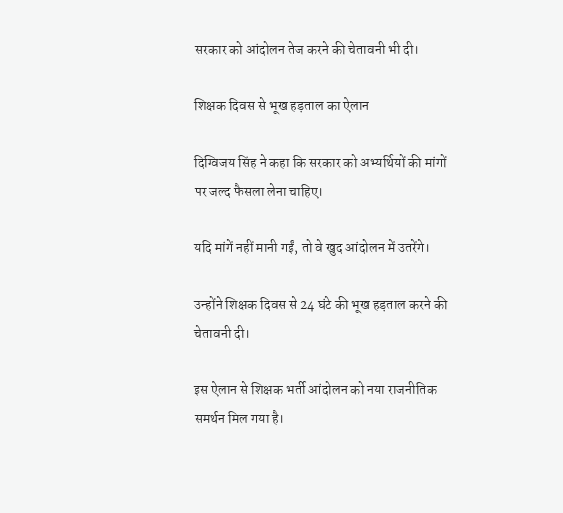सरकार को आंदोलन तेज करने की चेतावनी भी दी।

शिक्षक दिवस से भूख हड़ताल का ऐलान

दिग्विजय सिंह ने कहा कि सरकार को अभ्यर्थियों की मांगों पर जल्द फैसला लेना चाहिए।

यदि मांगें नहीं मानी गईं, तो वे खुद आंदोलन में उतरेंगे।

उन्होंने शिक्षक दिवस से 24 घंटे की भूख हड़ताल करने की चेतावनी दी।

इस ऐलान से शिक्षक भर्ती आंदोलन को नया राजनीतिक समर्थन मिल गया है।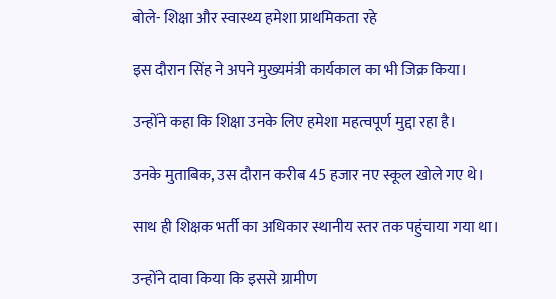बोले- शिक्षा और स्वास्थ्य हमेशा प्राथमिकता रहे

इस दौरान सिंह ने अपने मुख्यमंत्री कार्यकाल का भी जिक्र किया।

उन्होंने कहा कि शिक्षा उनके लिए हमेशा महत्वपूर्ण मुद्दा रहा है।

उनके मुताबिक, उस दौरान करीब 45 हजार नए स्कूल खोले गए थे।

साथ ही शिक्षक भर्ती का अधिकार स्थानीय स्तर तक पहुंचाया गया था।

उन्होंने दावा किया कि इससे ग्रामीण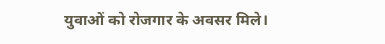युवाओं को रोजगार के अवसर मिले।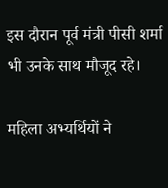इस दौरान पूर्व मंत्री पीसी शर्मा भी उनके साथ मौजूद रहे।

महिला अभ्यर्थियों ने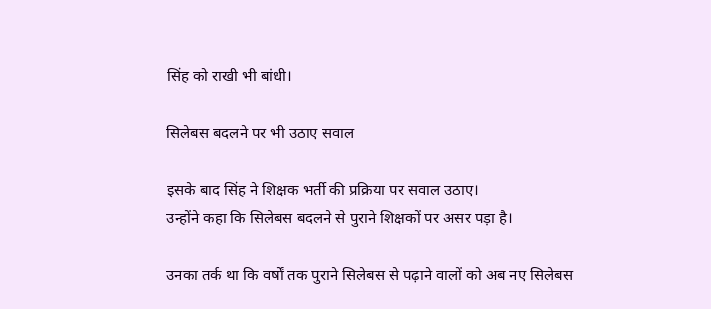सिंह को राखी भी बांधी।

सिलेबस बदलने पर भी उठाए सवाल

इसके बाद सिंह ने शिक्षक भर्ती की प्रक्रिया पर सवाल उठाए।
उन्होंने कहा कि सिलेबस बदलने से पुराने शिक्षकों पर असर पड़ा है।

उनका तर्क था कि वर्षों तक पुराने सिलेबस से पढ़ाने वालों को अब नए सिलेबस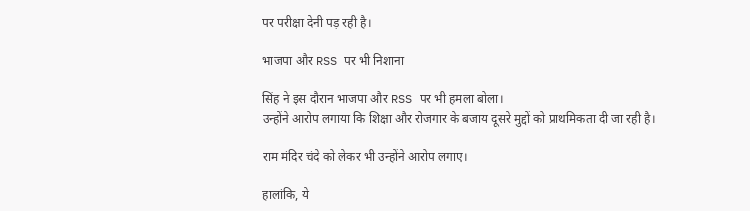पर परीक्षा देनी पड़ रही है।

भाजपा और RSS पर भी निशाना

सिंह ने इस दौरान भाजपा और RSS पर भी हमला बोला।
उन्होंने आरोप लगाया कि शिक्षा और रोजगार के बजाय दूसरे मुद्दों को प्राथमिकता दी जा रही है।

राम मंदिर चंदे को लेकर भी उन्होंने आरोप लगाए।

हालांकि, ये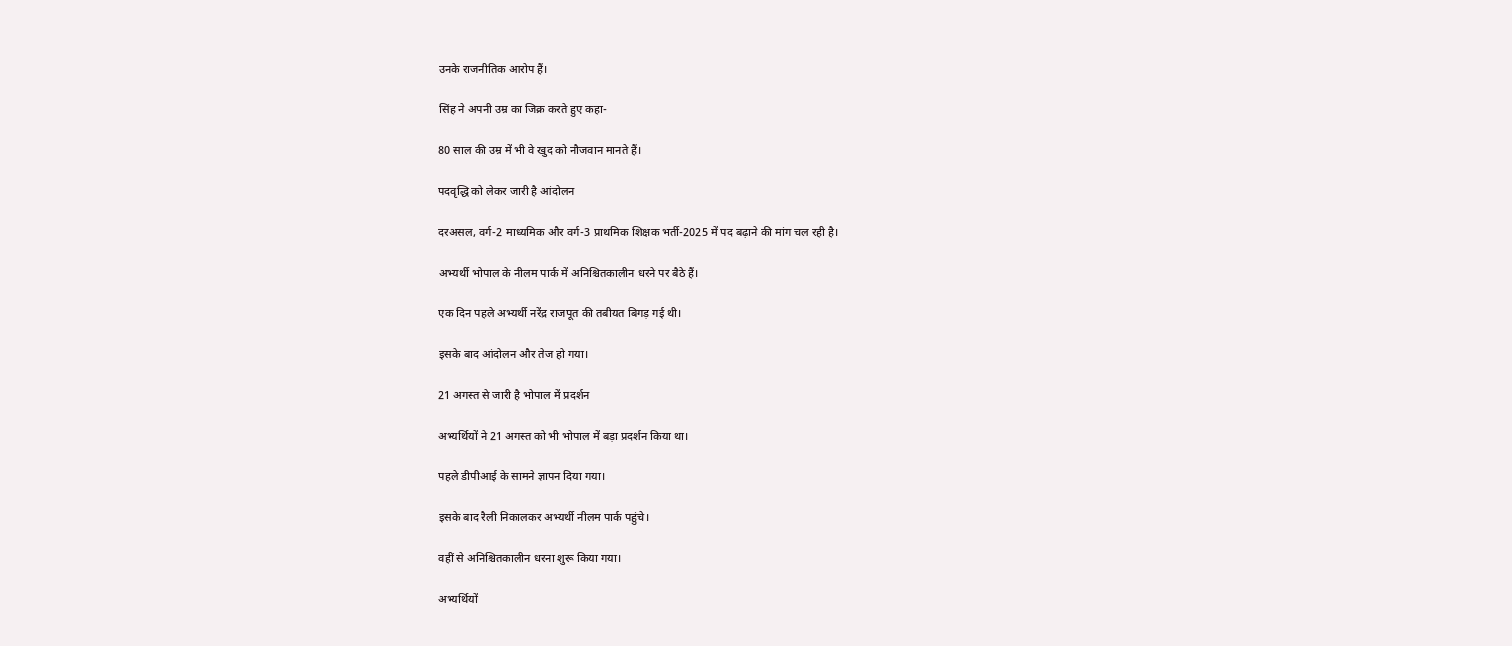उनके राजनीतिक आरोप हैं।

सिंह ने अपनी उम्र का जिक्र करते हुए कहा-

80 साल की उम्र में भी वे खुद को नौजवान मानते हैं।

पदवृद्धि को लेकर जारी है आंदोलन

दरअसल, वर्ग-2 माध्यमिक और वर्ग-3 प्राथमिक शिक्षक भर्ती-2025 में पद बढ़ाने की मांग चल रही है।

अभ्यर्थी भोपाल के नीलम पार्क में अनिश्चितकालीन धरने पर बैठे हैं।

एक दिन पहले अभ्यर्थी नरेंद्र राजपूत की तबीयत बिगड़ गई थी।

इसके बाद आंदोलन और तेज हो गया।

21 अगस्त से जारी है भोपाल में प्रदर्शन

अभ्यर्थियों ने 21 अगस्त को भी भोपाल में बड़ा प्रदर्शन किया था।

पहले डीपीआई के सामने ज्ञापन दिया गया।

इसके बाद रैली निकालकर अभ्यर्थी नीलम पार्क पहुंचे।

वहीं से अनिश्चितकालीन धरना शुरू किया गया।

अभ्यर्थियों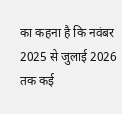का कहना है कि नवंबर 2025 से जुलाई 2026 तक कई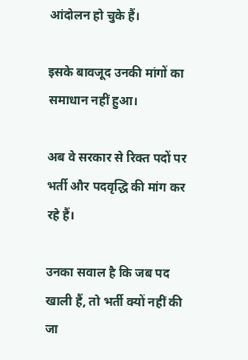आंदोलन हो चुके हैं।

इसके बावजूद उनकी मांगों का समाधान नहीं हुआ।

अब वे सरकार से रिक्त पदों पर भर्ती और पदवृद्धि की मांग कर रहे हैं।

उनका सवाल है कि जब पद खाली हैं, तो भर्ती क्यों नहीं की जा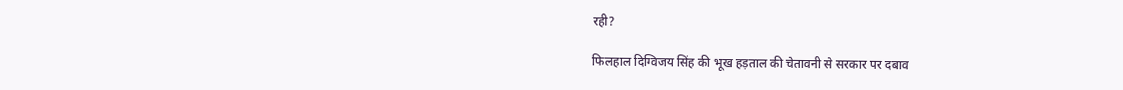रही?

फिलहाल दिग्विजय सिंह की भूख हड़ताल की चेतावनी से सरकार पर दबाव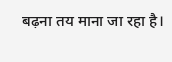बढ़ना तय माना जा रहा है।